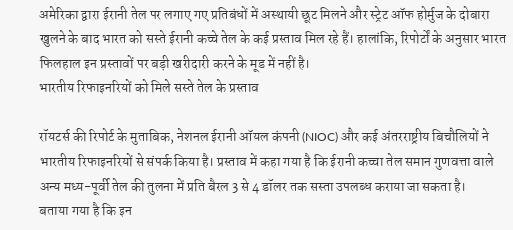अमेरिका द्वारा ईरानी तेल पर लगाए गए प्रतिबंधों में अस्थायी छूट मिलने और स्ट्रेट ऑफ होर्मुज के दोबारा खुलने के बाद भारत को सस्ते ईरानी कच्चे तेल के कई प्रस्ताव मिल रहे हैं। हालांकि, रिपोर्टों के अनुसार भारत फिलहाल इन प्रस्तावों पर बड़ी खरीदारी करने के मूड में नहीं है।
भारतीय रिफाइनरियों को मिले सस्ते तेल के प्रस्ताव

रॉयटर्स की रिपोर्ट के मुताबिक, नेशनल ईरानी ऑयल कंपनी (NIOC) और कई अंतरराष्ट्रीय बिचौलियों ने भारतीय रिफाइनरियों से संपर्क किया है। प्रस्ताव में कहा गया है कि ईरानी कच्चा तेल समान गुणवत्ता वाले अन्य मध्य-पूर्वी तेल की तुलना में प्रति बैरल 3 से 4 डॉलर तक सस्ता उपलब्ध कराया जा सकता है।
बताया गया है कि इन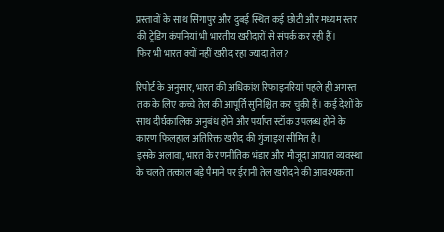प्रस्तावों के साथ सिंगापुर और दुबई स्थित कई छोटी और मध्यम स्तर की ट्रेडिंग कंपनियां भी भारतीय खरीदारों से संपर्क कर रही हैं।
फिर भी भारत क्यों नहीं खरीद रहा ज्यादा तेल?

रिपोर्ट के अनुसार, भारत की अधिकांश रिफाइनरियां पहले ही अगस्त तक के लिए कच्चे तेल की आपूर्ति सुनिश्चित कर चुकी हैं। कई देशों के साथ दीर्घकालिक अनुबंध होने और पर्याप्त स्टॉक उपलब्ध होने के कारण फिलहाल अतिरिक्त खरीद की गुंजाइश सीमित है।
इसके अलावा, भारत के रणनीतिक भंडार और मौजूदा आयात व्यवस्था के चलते तत्काल बड़े पैमाने पर ईरानी तेल खरीदने की आवश्यकता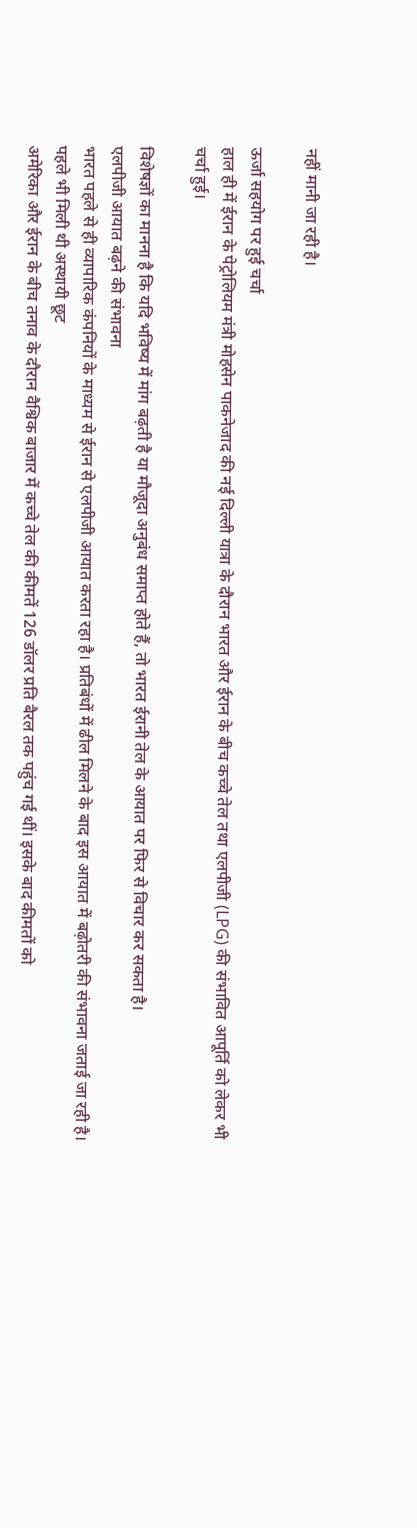नहीं मानी जा रही है।

ऊर्जा सहयोग पर हुई चर्चा
हाल ही में ईरान के पेट्रोलियम मंत्री मोहसेन पाकनेजाद की नई दिल्ली यात्रा के दौरान भारत और ईरान के बीच कच्चे तेल तथा एलपीजी (LPG) की संभावित आपूर्ति को लेकर भी चर्चा हुई।

विशेषज्ञों का मानना है कि यदि भविष्य में मांग बढ़ती है या मौजूदा अनुबंध समाप्त होते हैं, तो भारत ईरानी तेल के आयात पर फिर से विचार कर सकता है।
एलपीजी आयात बढ़ने की संभावना
भारत पहले से ही व्यापारिक कंपनियों के माध्यम से ईरान से एलपीजी आयात करता रहा है। प्रतिबंधों में ढील मिलने के बाद इस आयात में बढ़ोतरी की संभावना जताई जा रही है।
पहले भी मिली थी अस्थायी छूट
अमेरिका और ईरान के बीच तनाव के दौरान वैश्विक बाजार में कच्चे तेल की कीमतें 126 डॉलर प्रति बैरल तक पहुंच गई थीं। इसके बाद कीमतों को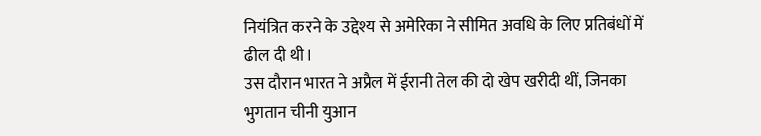नियंत्रित करने के उद्देश्य से अमेरिका ने सीमित अवधि के लिए प्रतिबंधों में ढील दी थी।
उस दौरान भारत ने अप्रैल में ईरानी तेल की दो खेप खरीदी थीं, जिनका भुगतान चीनी युआन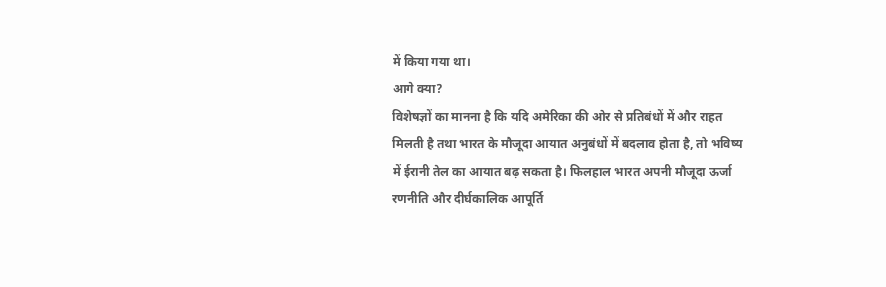में किया गया था।
आगे क्या?
विशेषज्ञों का मानना है कि यदि अमेरिका की ओर से प्रतिबंधों में और राहत मिलती है तथा भारत के मौजूदा आयात अनुबंधों में बदलाव होता है, तो भविष्य में ईरानी तेल का आयात बढ़ सकता है। फिलहाल भारत अपनी मौजूदा ऊर्जा रणनीति और दीर्घकालिक आपूर्ति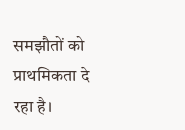समझौतों को प्राथमिकता दे रहा है।